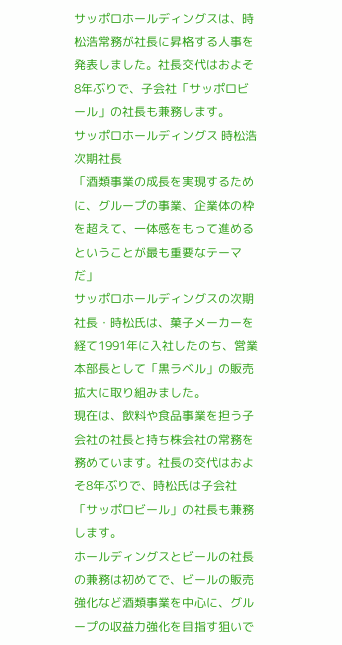サッポロホールディングスは、時松浩常務が社長に昇格する人事を発表しました。社長交代はおよそ8年ぶりで、子会社「サッポロビール」の社長も兼務します。
サッポロホールディングス 時松浩 次期社長
「酒類事業の成長を実現するために、グループの事業、企業体の枠を超えて、一体感をもって進めるということが最も重要なテーマだ」
サッポロホールディングスの次期社長・時松氏は、菓子メーカーを経て1991年に入社したのち、営業本部長として「黒ラベル」の販売拡大に取り組みました。
現在は、飲料や食品事業を担う子会社の社長と持ち株会社の常務を務めています。社長の交代はおよそ8年ぶりで、時松氏は子会社「サッポロビール」の社長も兼務します。
ホールディングスとビールの社長の兼務は初めてで、ビールの販売強化など酒類事業を中心に、グループの収益力強化を目指す狙いで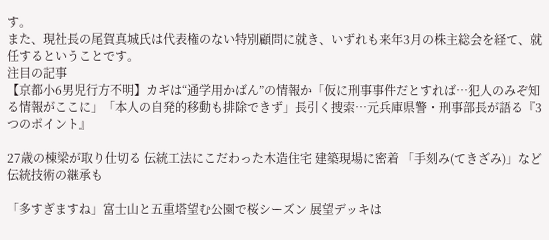す。
また、現社長の尾賀真城氏は代表権のない特別顧問に就き、いずれも来年3月の株主総会を経て、就任するということです。
注目の記事
【京都小6男児行方不明】カギは“通学用かばん”の情報か「仮に刑事事件だとすれば…犯人のみぞ知る情報がここに」「本人の自発的移動も排除できず」長引く捜索…元兵庫県警・刑事部長が語る『3つのポイント』

27歳の棟梁が取り仕切る 伝統工法にこだわった木造住宅 建築現場に密着 「手刻み(てきざみ)」など伝統技術の継承も

「多すぎますね」富士山と五重塔望む公園で桜シーズン 展望デッキは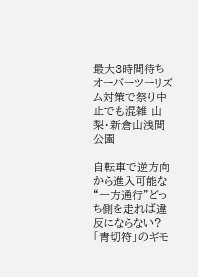最大3時間待ち オーバーツーリズム対策で祭り中止でも混雑 山梨・新倉山浅間公園

自転車で逆方向から進入可能な“一方通行”どっち側を走れば違反にならない?「青切符」のギモ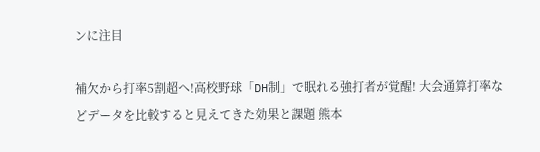ンに注目

補欠から打率5割超へ!高校野球「DH制」で眠れる強打者が覚醒! 大会通算打率などデータを比較すると見えてきた効果と課題 熊本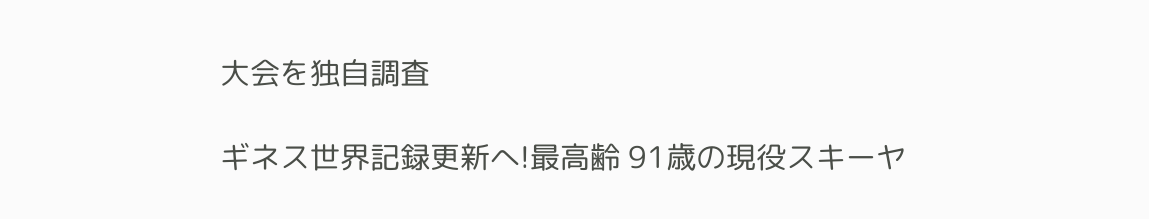大会を独自調査

ギネス世界記録更新へ!最高齢 91歳の現役スキーヤ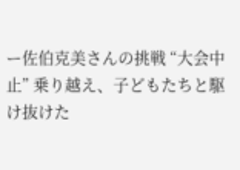ー佐伯克美さんの挑戦 “大会中止” 乗り越え、子どもたちと駆け抜けた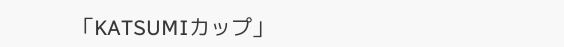「KATSUMIカップ」